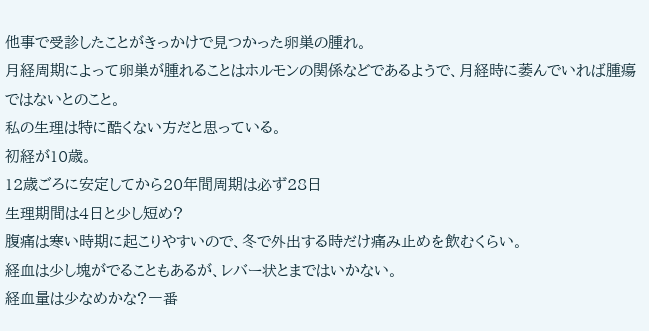他事で受診したことがきっかけで見つかった卵巣の腫れ。
月経周期によって卵巣が腫れることはホルモンの関係などであるようで、月経時に萎んでいれば腫瘍ではないとのこと。
私の生理は特に酷くない方だと思っている。
初経が10歳。
12歳ごろに安定してから20年間周期は必ず28日
生理期間は4日と少し短め?
腹痛は寒い時期に起こりやすいので、冬で外出する時だけ痛み止めを飲むくらい。
経血は少し塊がでることもあるが、レバー状とまではいかない。
経血量は少なめかな?一番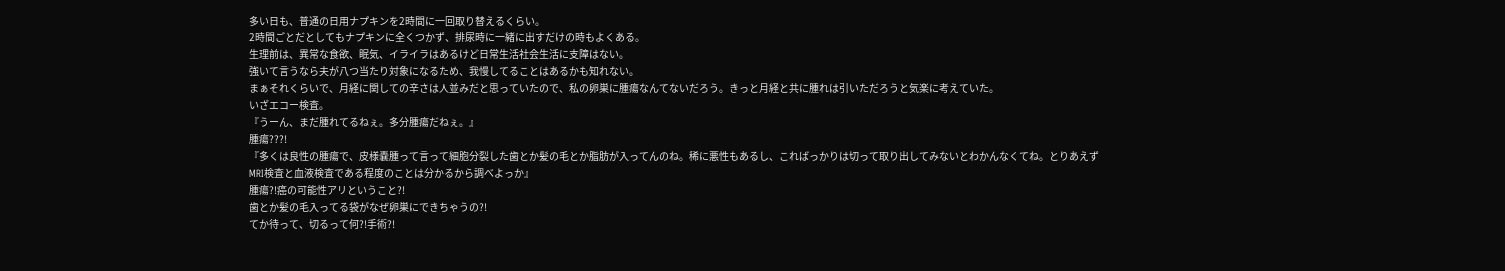多い日も、普通の日用ナプキンを2時間に一回取り替えるくらい。
2時間ごとだとしてもナプキンに全くつかず、排尿時に一緒に出すだけの時もよくある。
生理前は、異常な食欲、眠気、イライラはあるけど日常生活社会生活に支障はない。
強いて言うなら夫が八つ当たり対象になるため、我慢してることはあるかも知れない。
まぁそれくらいで、月経に関しての辛さは人並みだと思っていたので、私の卵巣に腫瘍なんてないだろう。きっと月経と共に腫れは引いただろうと気楽に考えていた。
いざエコー検査。
『うーん、まだ腫れてるねぇ。多分腫瘍だねぇ。』
腫瘍???!
『多くは良性の腫瘍で、皮様嚢腫って言って細胞分裂した歯とか髪の毛とか脂肪が入ってんのね。稀に悪性もあるし、こればっかりは切って取り出してみないとわかんなくてね。とりあえずMRI検査と血液検査である程度のことは分かるから調べよっか』
腫瘍?!癌の可能性アリということ?!
歯とか髪の毛入ってる袋がなぜ卵巣にできちゃうの?!
てか待って、切るって何?!手術?!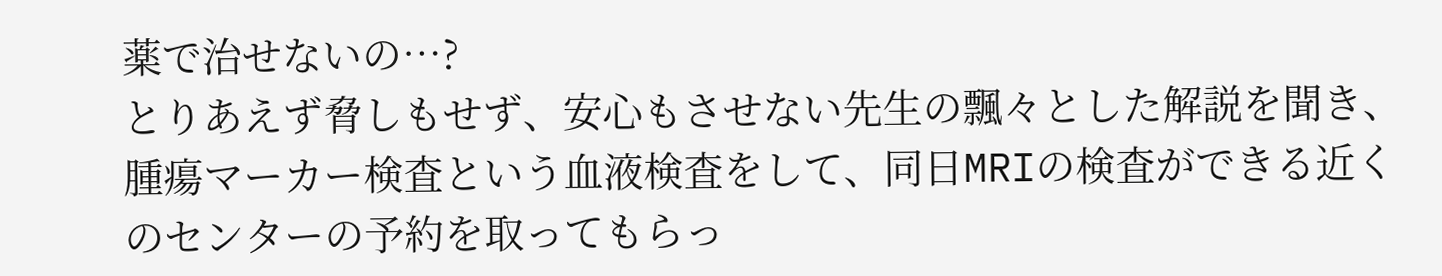薬で治せないの…?
とりあえず脅しもせず、安心もさせない先生の飄々とした解説を聞き、腫瘍マーカー検査という血液検査をして、同日MRIの検査ができる近くのセンターの予約を取ってもらっ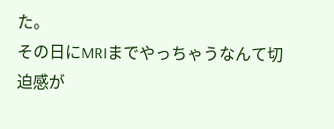た。
その日にMRIまでやっちゃうなんて切迫感が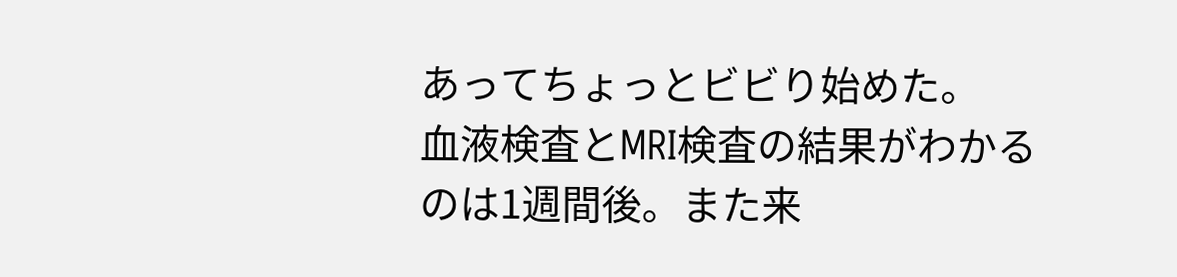あってちょっとビビり始めた。
血液検査とMRI検査の結果がわかるのは1週間後。また来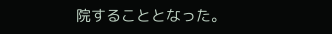院することとなった。